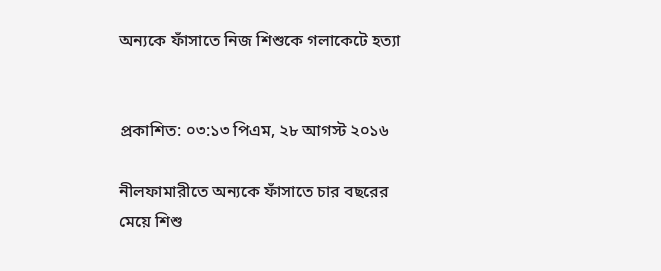অন্যকে ফাঁসাতে নিজ শিশুকে গলাকেটে হত্যা


প্রকাশিত: ০৩:১৩ পিএম, ২৮ আগস্ট ২০১৬

নীলফামারীতে অন্যকে ফাঁসাতে চার বছরের মেয়ে শিশু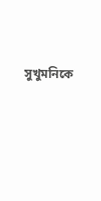সুখুমনিকে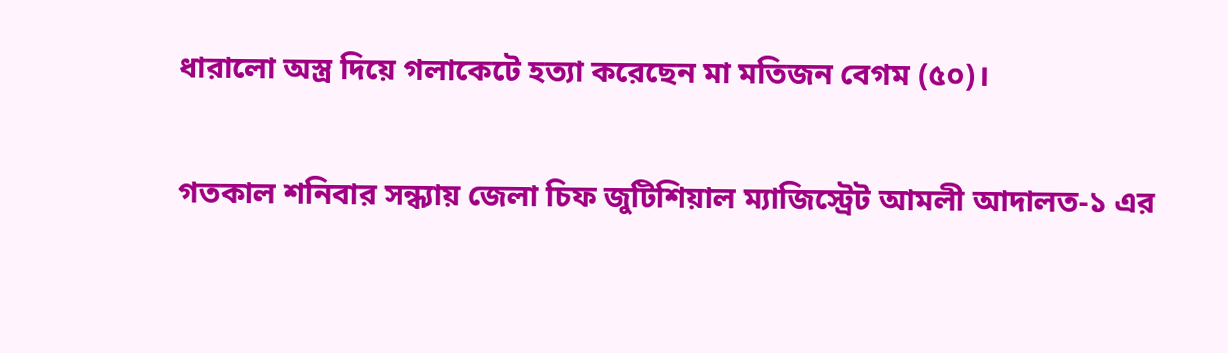ধারালো অস্ত্র দিয়ে গলাকেটে হত্যা করেছেন মা মতিজন বেগম (৫০)।

গতকাল শনিবার সন্ধ্যায় জেলা চিফ জুটিশিয়াল ম্যাজিস্ট্রেট আমলী আদালত-১ এর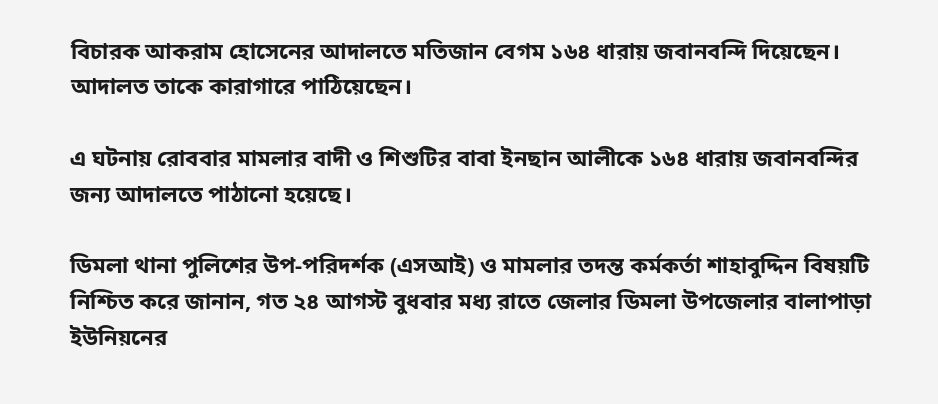বিচারক আকরাম হোসেনের আদালতে মতিজান বেগম ১৬৪ ধারায় জবানবন্দি দিয়েছেন। আদালত তাকে কারাগারে পাঠিয়েছেন।

এ ঘটনায় রোববার মামলার বাদী ও শিশুটির বাবা ইনছান আলীকে ১৬৪ ধারায় জবানবন্দির জন্য আদালতে পাঠানো হয়েছে।

ডিমলা থানা পুলিশের উপ-পরিদর্শক (এসআই) ও মামলার তদন্ত কর্মকর্তা শাহাবুদ্দিন বিষয়টি নিশ্চিত করে জানান, গত ২৪ আগস্ট বুধবার মধ্য রাতে জেলার ডিমলা উপজেলার বালাপাড়া ইউনিয়নের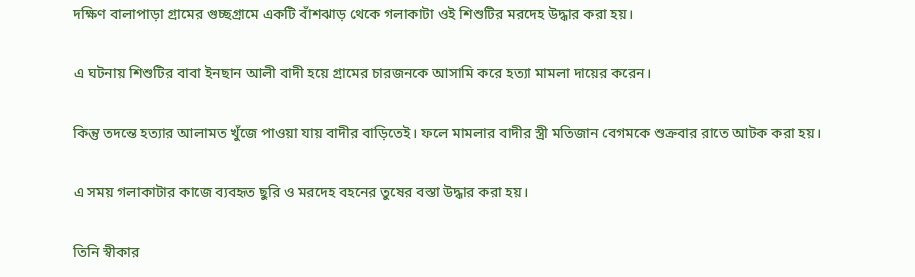দক্ষিণ বালাপাড়া গ্রামের গুচ্ছগ্রামে একটি বাঁশঝাড় থেকে গলাকাটা ওই শিশুটির মরদেহ উদ্ধার করা হয়।

এ ঘটনায় শিশুটির বাবা ইনছান আলী বাদী হয়ে গ্রামের চারজনকে আসামি করে হত্যা মামলা দায়ের করেন।

কিন্তু তদন্তে হত্যার আলামত খুঁজে পাওয়া যায় বাদীর বাড়িতেই। ফলে মামলার বাদীর স্ত্রী মতিজান বেগমকে শুক্রবার রাতে আটক করা হয়।

এ সময় গলাকাটার কাজে ব্যবহৃত ছুরি ও মরদেহ বহনের তুষের বস্তা উদ্ধার করা হয়।

তিনি স্বীকার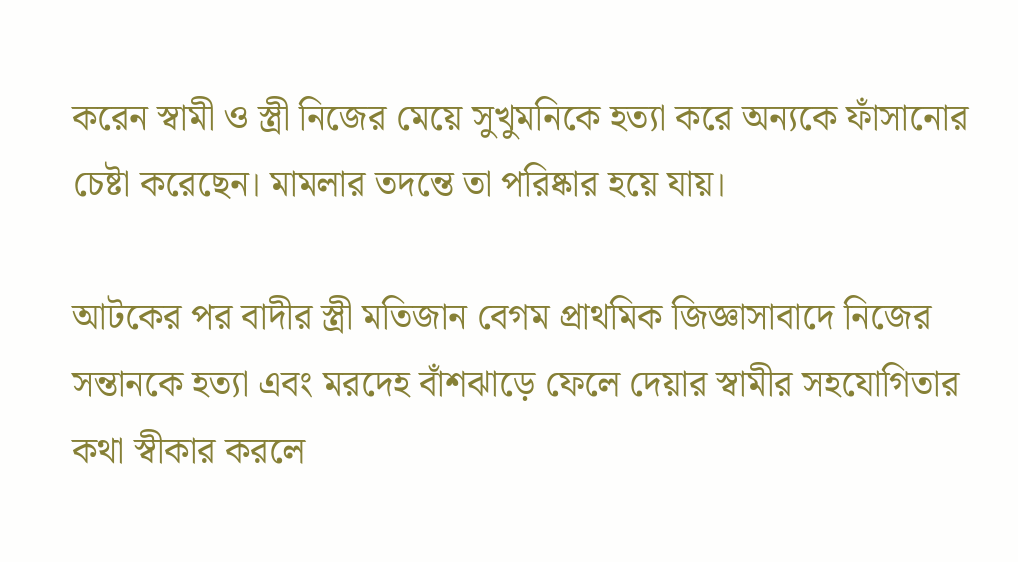করেন স্বামী ও স্ত্রী নিজের মেয়ে সুখুমনিকে হত্যা করে অন্যকে ফাঁসানোর চেষ্টা করেছেন। মামলার তদন্তে তা পরিষ্কার হয়ে যায়।

আটকের পর বাদীর স্ত্রী মতিজান বেগম প্রাথমিক জিজ্ঞাসাবাদে নিজের সন্তানকে হত্যা এবং মরদেহ বাঁশঝাড়ে ফেলে দেয়ার স্বামীর সহযোগিতার কথা স্বীকার করলে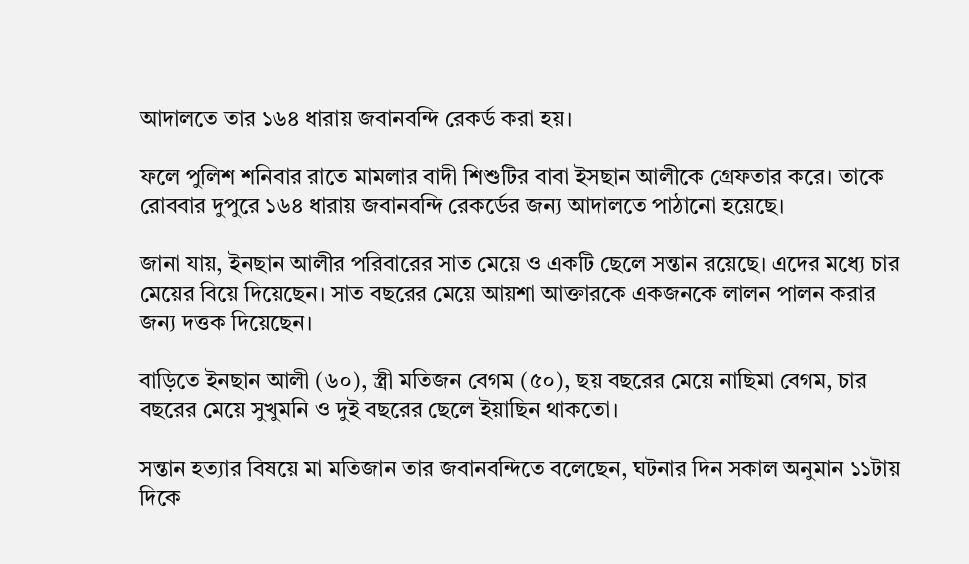আদালতে তার ১৬৪ ধারায় জবানবন্দি রেকর্ড করা হয়।

ফলে পুলিশ শনিবার রাতে মামলার বাদী শিশুটির বাবা ইসছান আলীকে গ্রেফতার করে। তাকে রোববার দুপুরে ১৬৪ ধারায় জবানবন্দি রেকর্ডের জন্য আদালতে পাঠানো হয়েছে।

জানা যায়, ইনছান আলীর পরিবারের সাত মেয়ে ও একটি ছেলে সন্তান রয়েছে। এদের মধ্যে চার মেয়ের বিয়ে দিয়েছেন। সাত বছরের মেয়ে আয়শা আক্তারকে একজনকে লালন পালন করার জন্য দত্তক দিয়েছেন।

বাড়িতে ইনছান আলী (৬০), স্ত্রী মতিজন বেগম (৫০), ছয় বছরের মেয়ে নাছিমা বেগম, চার বছরের মেয়ে সুখুমনি ও দুই বছরের ছেলে ইয়াছিন থাকতো।

সন্তান হত্যার বিষয়ে মা মতিজান তার জবানবন্দিতে বলেছেন, ঘটনার দিন সকাল অনুমান ১১টায় দিকে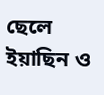ছেলে ইয়াছিন ও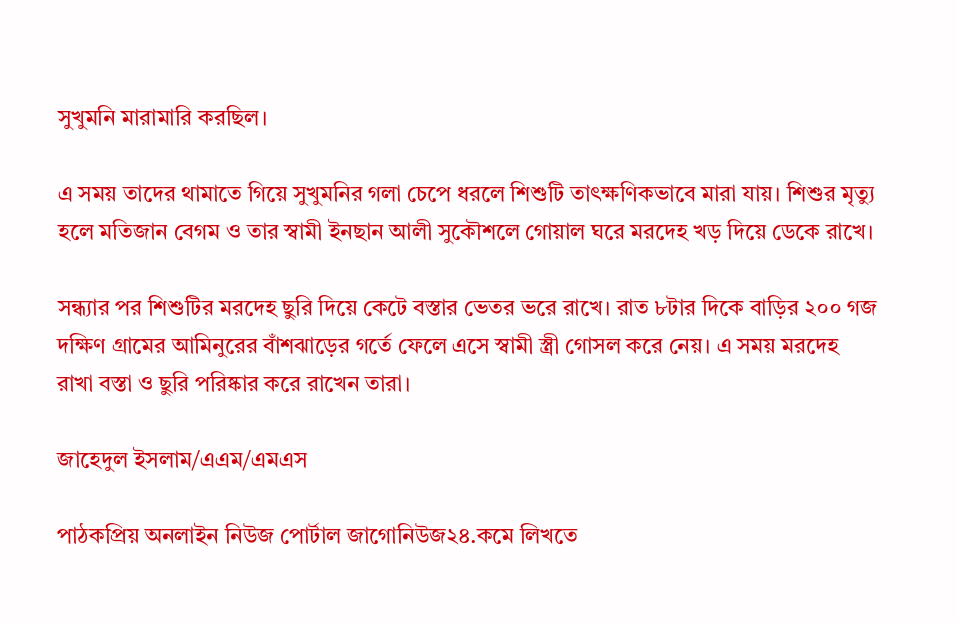সুখুমনি মারামারি করছিল।

এ সময় তাদের থামাতে গিয়ে সুখুমনির গলা চেপে ধরলে শিশুটি তাৎক্ষণিকভাবে মারা যায়। শিশুর মৃত্যু হলে মতিজান বেগম ও তার স্বামী ইনছান আলী সুকৌশলে গোয়াল ঘরে মরদেহ খড় দিয়ে ডেকে রাখে।

সন্ধ্যার পর শিশুটির মরদেহ ছুরি দিয়ে কেটে বস্তার ভেতর ভরে রাখে। রাত ৮টার দিকে বাড়ির ২০০ গজ দক্ষিণ গ্রামের আমিনুরের বাঁশঝাড়ের গর্তে ফেলে এসে স্বামী স্ত্রী গোসল করে নেয়। এ সময় মরদেহ রাখা বস্তা ও ছুরি পরিষ্কার করে রাখেন তারা।

জাহেদুল ইসলাম/এএম/এমএস

পাঠকপ্রিয় অনলাইন নিউজ পোর্টাল জাগোনিউজ২৪.কমে লিখতে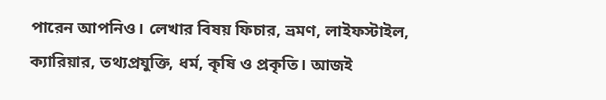পারেন আপনিও। লেখার বিষয় ফিচার, ভ্রমণ, লাইফস্টাইল, ক্যারিয়ার, তথ্যপ্রযুক্তি, ধর্ম, কৃষি ও প্রকৃতি। আজই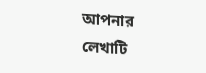আপনার লেখাটি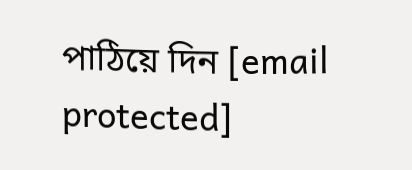পাঠিয়ে দিন [email protected]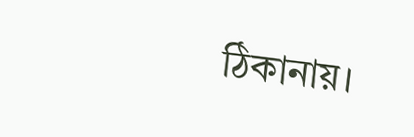ঠিকানায়।